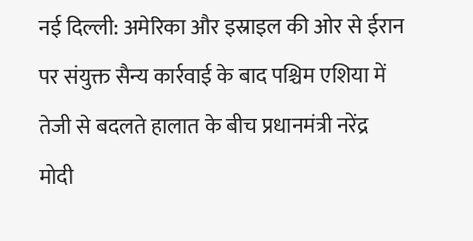नई दिल्ली: अमेरिका और इस्राइल की ओर से ईरान पर संयुक्त सैन्य कार्रवाई के बाद पश्चिम एशिया में तेजी से बदलते हालात के बीच प्रधानमंत्री नरेंद्र मोदी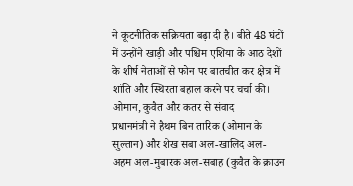ने कूटनीतिक सक्रियता बढ़ा दी है। बीते 48 घंटों में उन्होंने खाड़ी और पश्चिम एशिया के आठ देशों के शीर्ष नेताओं से फोन पर बातचीत कर क्षेत्र में शांति और स्थिरता बहाल करने पर चर्चा की।
ओमान, कुवैत और कतर से संवाद
प्रधानमंत्री ने हैथम बिन तारिक (ओमान के सुल्तान) और शेख सबा अल-खालिद अल-अहम अल-मुबारक अल-सबाह (कुवैत के क्राउन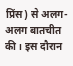प्रिंस) से अलग-अलग बातचीत की। इस दौरान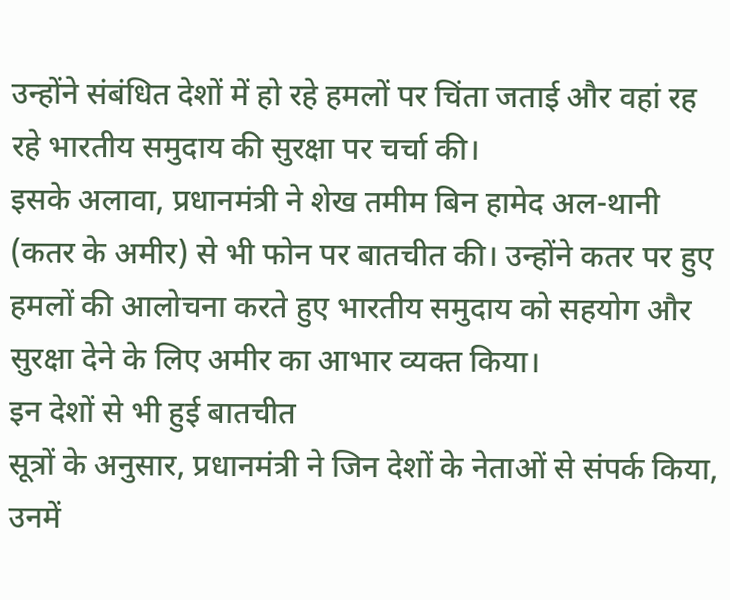उन्होंने संबंधित देशों में हो रहे हमलों पर चिंता जताई और वहां रह रहे भारतीय समुदाय की सुरक्षा पर चर्चा की।
इसके अलावा, प्रधानमंत्री ने शेख तमीम बिन हामेद अल-थानी (कतर के अमीर) से भी फोन पर बातचीत की। उन्होंने कतर पर हुए हमलों की आलोचना करते हुए भारतीय समुदाय को सहयोग और सुरक्षा देने के लिए अमीर का आभार व्यक्त किया।
इन देशों से भी हुई बातचीत
सूत्रों के अनुसार, प्रधानमंत्री ने जिन देशों के नेताओं से संपर्क किया, उनमें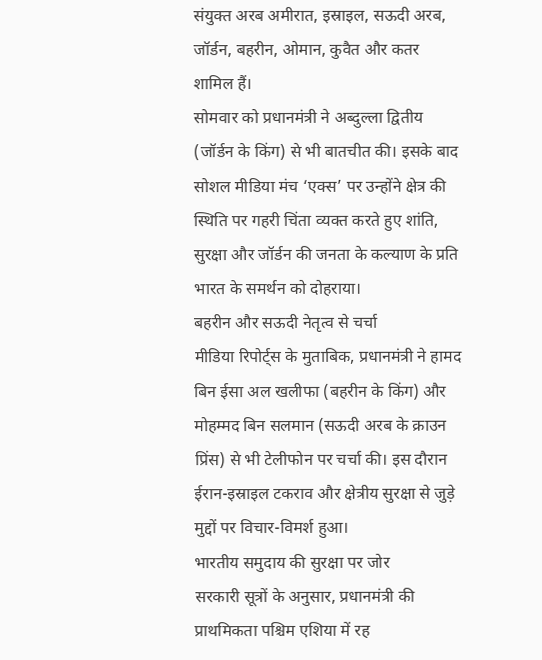संयुक्त अरब अमीरात, इस्राइल, सऊदी अरब, जॉर्डन, बहरीन, ओमान, कुवैत और कतर शामिल हैं।
सोमवार को प्रधानमंत्री ने अब्दुल्ला द्वितीय (जॉर्डन के किंग) से भी बातचीत की। इसके बाद सोशल मीडिया मंच ‘एक्स’ पर उन्होंने क्षेत्र की स्थिति पर गहरी चिंता व्यक्त करते हुए शांति, सुरक्षा और जॉर्डन की जनता के कल्याण के प्रति भारत के समर्थन को दोहराया।
बहरीन और सऊदी नेतृत्व से चर्चा
मीडिया रिपोर्ट्स के मुताबिक, प्रधानमंत्री ने हामद बिन ईसा अल खलीफा (बहरीन के किंग) और मोहम्मद बिन सलमान (सऊदी अरब के क्राउन प्रिंस) से भी टेलीफोन पर चर्चा की। इस दौरान ईरान-इस्राइल टकराव और क्षेत्रीय सुरक्षा से जुड़े मुद्दों पर विचार-विमर्श हुआ।
भारतीय समुदाय की सुरक्षा पर जोर
सरकारी सूत्रों के अनुसार, प्रधानमंत्री की प्राथमिकता पश्चिम एशिया में रह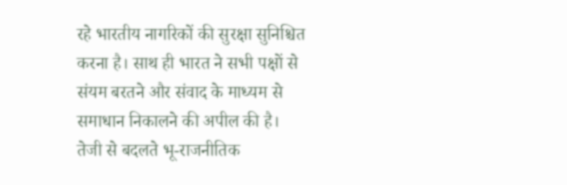रहे भारतीय नागरिकों की सुरक्षा सुनिश्चित करना है। साथ ही भारत ने सभी पक्षों से संयम बरतने और संवाद के माध्यम से समाधान निकालने की अपील की है।
तेजी से बदलते भू-राजनीतिक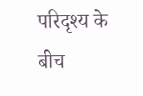परिदृश्य के बीच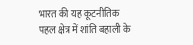भारत की यह कूटनीतिक पहल क्षेत्र में शांति बहाली के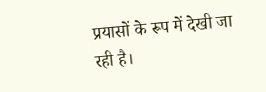प्रयासों के रूप में देखी जा रही है।